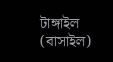টাঙ্গাইল (বাসাইল)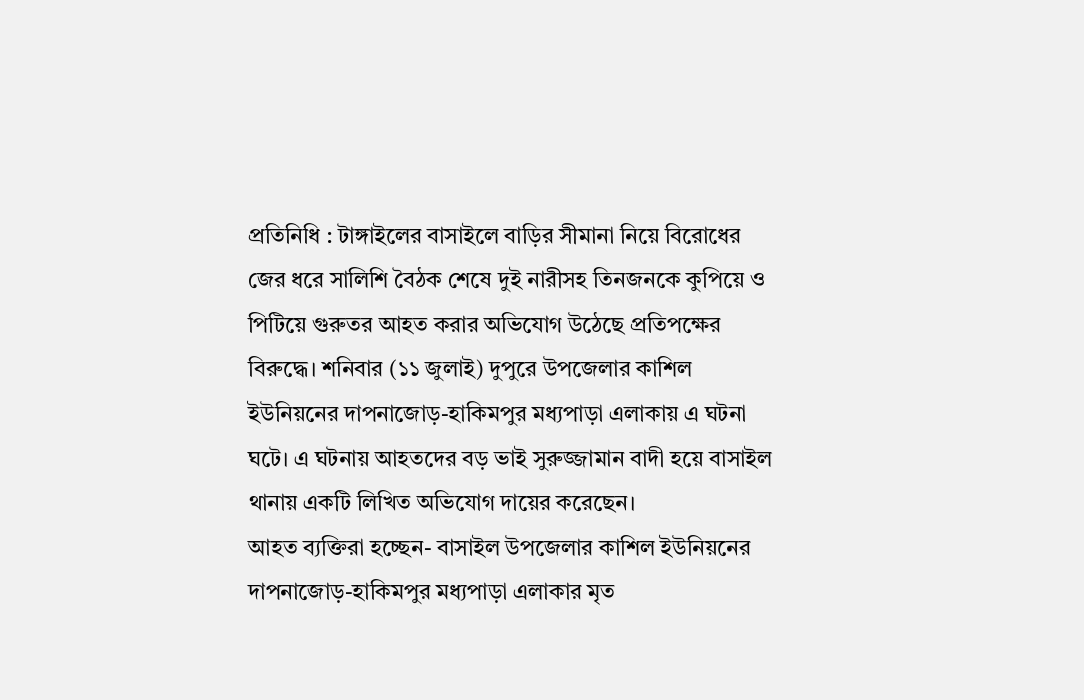প্রতিনিধি : টাঙ্গাইলের বাসাইলে বাড়ির সীমানা নিয়ে বিরোধের জের ধরে সালিশি বৈঠক শেষে দুই নারীসহ তিনজনকে কুপিয়ে ও পিটিয়ে গুরুতর আহত করার অভিযোগ উঠেছে প্রতিপক্ষের বিরুদ্ধে। শনিবার (১১ জুলাই) দুপুরে উপজেলার কাশিল ইউনিয়নের দাপনাজোড়-হাকিমপুর মধ্যপাড়া এলাকায় এ ঘটনা ঘটে। এ ঘটনায় আহতদের বড় ভাই সুরুজ্জামান বাদী হয়ে বাসাইল থানায় একটি লিখিত অভিযোগ দায়ের করেছেন।
আহত ব্যক্তিরা হচ্ছেন- বাসাইল উপজেলার কাশিল ইউনিয়নের দাপনাজোড়-হাকিমপুর মধ্যপাড়া এলাকার মৃত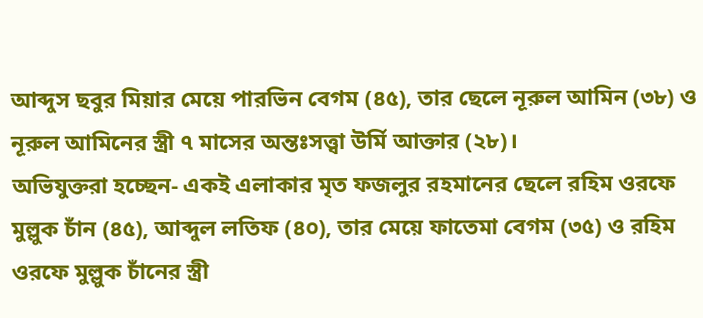আব্দুস ছবুর মিয়ার মেয়ে পারভিন বেগম (৪৫), তার ছেলে নূরুল আমিন (৩৮) ও নূরুল আমিনের স্ত্রী ৭ মাসের অন্তঃসত্ত্বা উর্মি আক্তার (২৮)।
অভিযুক্তরা হচ্ছেন- একই এলাকার মৃত ফজলুর রহমানের ছেলে রহিম ওরফে মুল্লুক চাঁন (৪৫), আব্দুল লতিফ (৪০), তার মেয়ে ফাতেমা বেগম (৩৫) ও রহিম ওরফে মুল্লুক চাঁনের স্ত্রী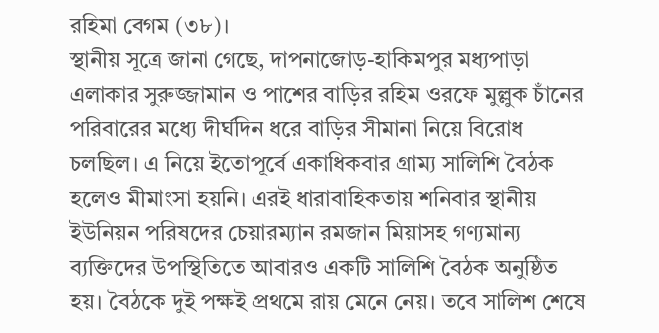রহিমা বেগম (৩৮)।
স্থানীয় সূত্রে জানা গেছে, দাপনাজোড়-হাকিমপুর মধ্যপাড়া এলাকার সুরুজ্জামান ও পাশের বাড়ির রহিম ওরফে মুল্লুক চাঁনের পরিবারের মধ্যে দীর্ঘদিন ধরে বাড়ির সীমানা নিয়ে বিরোধ চলছিল। এ নিয়ে ইতোপূর্বে একাধিকবার গ্রাম্য সালিশি বৈঠক হলেও মীমাংসা হয়নি। এরই ধারাবাহিকতায় শনিবার স্থানীয় ইউনিয়ন পরিষদের চেয়ারম্যান রমজান মিয়াসহ গণ্যমান্য ব্যক্তিদের উপস্থিতিতে আবারও একটি সালিশি বৈঠক অনুষ্ঠিত হয়। বৈঠকে দুই পক্ষই প্রথমে রায় মেনে নেয়। তবে সালিশ শেষে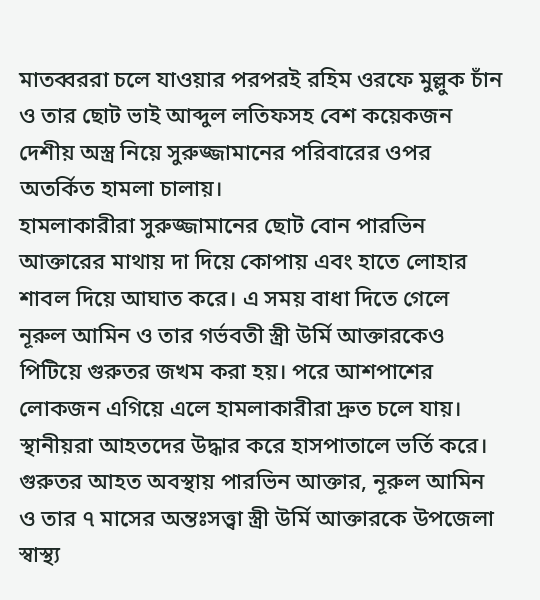মাতব্বররা চলে যাওয়ার পরপরই রহিম ওরফে মুল্লুক চাঁন ও তার ছোট ভাই আব্দুল লতিফসহ বেশ কয়েকজন দেশীয় অস্ত্র নিয়ে সুরুজ্জামানের পরিবারের ওপর অতর্কিত হামলা চালায়।
হামলাকারীরা সুরুজ্জামানের ছোট বোন পারভিন আক্তারের মাথায় দা দিয়ে কোপায় এবং হাতে লোহার শাবল দিয়ে আঘাত করে। এ সময় বাধা দিতে গেলে নূরুল আমিন ও তার গর্ভবতী স্ত্রী উর্মি আক্তারকেও পিটিয়ে গুরুতর জখম করা হয়। পরে আশপাশের লোকজন এগিয়ে এলে হামলাকারীরা দ্রুত চলে যায়। স্থানীয়রা আহতদের উদ্ধার করে হাসপাতালে ভর্তি করে। গুরুতর আহত অবস্থায় পারভিন আক্তার, নূরুল আমিন ও তার ৭ মাসের অন্তঃসত্ত্বা স্ত্রী উর্মি আক্তারকে উপজেলা স্বাস্থ্য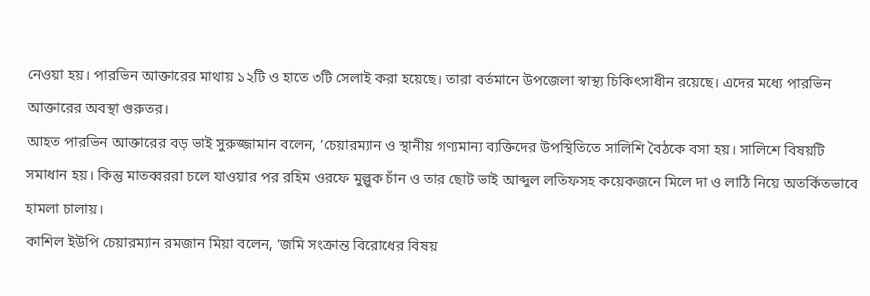নেওয়া হয়। পারভিন আক্তারের মাথায় ১২টি ও হাতে ৩টি সেলাই করা হয়েছে। তারা বর্তমানে উপজেলা স্বাস্থ্য চিকিৎসাধীন রয়েছে। এদের মধ্যে পারভিন আক্তারের অবস্থা গুরুতর।
আহত পারভিন আক্তারের বড় ভাই সুরুজ্জামান বলেন, ‘চেয়ারম্যান ও স্থানীয় গণ্যমান্য ব্যক্তিদের উপস্থিতিতে সালিশি বৈঠকে বসা হয়। সালিশে বিষয়টি সমাধান হয়। কিন্তু মাতব্বররা চলে যাওয়ার পর রহিম ওরফে মুল্লুক চাঁন ও তার ছোট ভাই আব্দুল লতিফসহ কয়েকজনে মিলে দা ও লাঠি নিয়ে অতর্কিতভাবে হামলা চালায়।
কাশিল ইউপি চেয়ারম্যান রমজান মিয়া বলেন, ‘জমি সংক্রান্ত বিরোধের বিষয়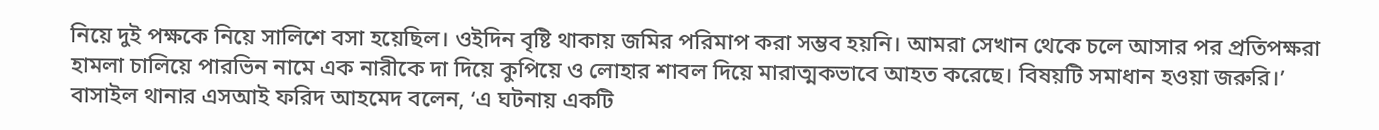নিয়ে দুই পক্ষকে নিয়ে সালিশে বসা হয়েছিল। ওইদিন বৃষ্টি থাকায় জমির পরিমাপ করা সম্ভব হয়নি। আমরা সেখান থেকে চলে আসার পর প্রতিপক্ষরা হামলা চালিয়ে পারভিন নামে এক নারীকে দা দিয়ে কুপিয়ে ও লোহার শাবল দিয়ে মারাত্মকভাবে আহত করেছে। বিষয়টি সমাধান হওয়া জরুরি।’
বাসাইল থানার এসআই ফরিদ আহমেদ বলেন, ‘এ ঘটনায় একটি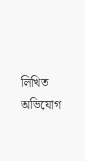লিখিত অভিযোগ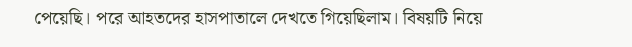পেয়েছি। পরে আহতদের হাসপাতালে দেখতে গিয়েছিলাম। বিষয়টি নিয়ে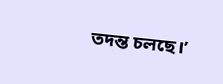তদন্ত চলছে।’